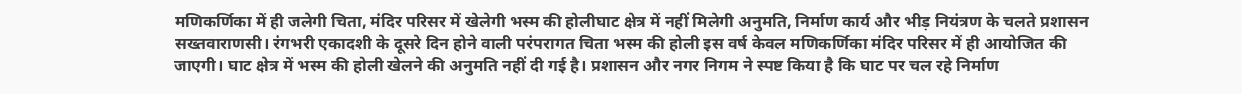मणिकर्णिका में ही जलेगी चिता, मंदिर परिसर में खेलेगी भस्म की होलीघाट क्षेत्र में नहीं मिलेगी अनुमति, निर्माण कार्य और भीड़ नियंत्रण के चलते प्रशासन सख्तवाराणसी। रंगभरी एकादशी के दूसरे दिन होने वाली परंपरागत चिता भस्म की होली इस वर्ष केवल मणिकर्णिका मंदिर परिसर में ही आयोजित की जाएगी। घाट क्षेत्र में भस्म की होली खेलने की अनुमति नहीं दी गई है। प्रशासन और नगर निगम ने स्पष्ट किया है कि घाट पर चल रहे निर्माण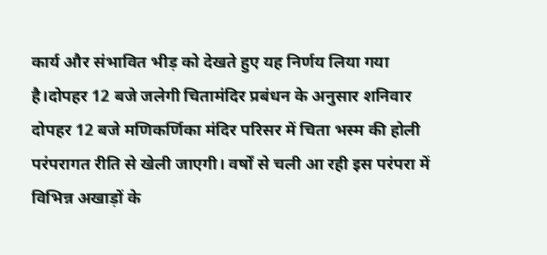कार्य और संभावित भीड़ को देखते हुए यह निर्णय लिया गया है।दोपहर 12 बजे जलेगी चितामंदिर प्रबंधन के अनुसार शनिवार दोपहर 12 बजे मणिकर्णिका मंदिर परिसर में चिता भस्म की होली परंपरागत रीति से खेली जाएगी। वर्षों से चली आ रही इस परंपरा में विभिन्न अखाड़ों के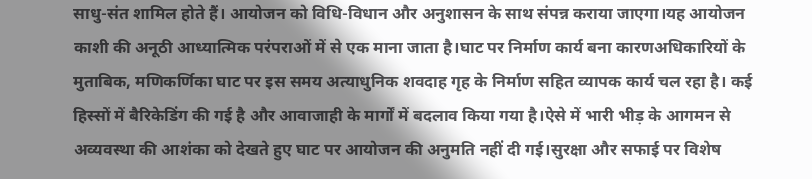साधु-संत शामिल होते हैं। आयोजन को विधि-विधान और अनुशासन के साथ संपन्न कराया जाएगा।यह आयोजन काशी की अनूठी आध्यात्मिक परंपराओं में से एक माना जाता है।घाट पर निर्माण कार्य बना कारणअधिकारियों के मुताबिक, मणिकर्णिका घाट पर इस समय अत्याधुनिक शवदाह गृह के निर्माण सहित व्यापक कार्य चल रहा है। कई हिस्सों में बैरिकेडिंग की गई है और आवाजाही के मार्गों में बदलाव किया गया है।ऐसे में भारी भीड़ के आगमन से अव्यवस्था की आशंका को देखते हुए घाट पर आयोजन की अनुमति नहीं दी गई।सुरक्षा और सफाई पर विशेष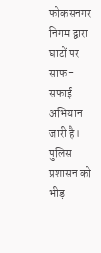फोकसनगर निगम द्वारा घाटों पर साफ-सफाई अभियान जारी है। पुलिस प्रशासन को भीड़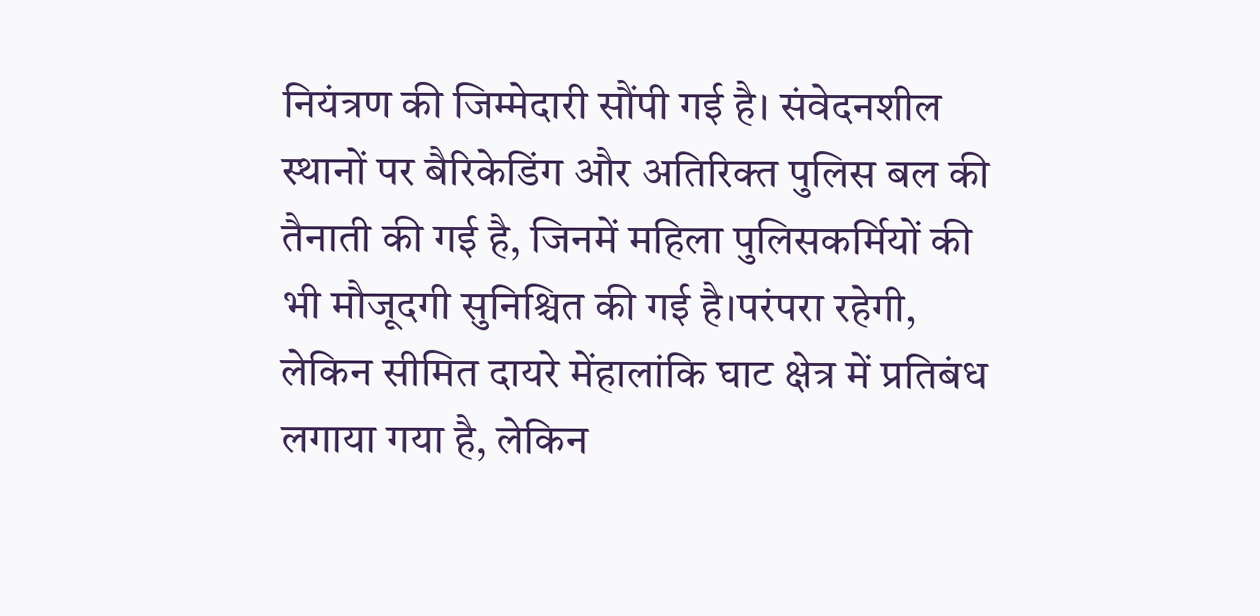नियंत्रण की जिम्मेदारी सौंपी गई है। संवेदनशील स्थानों पर बैरिकेडिंग और अतिरिक्त पुलिस बल की तैनाती की गई है, जिनमें महिला पुलिसकर्मियों की भी मौजूदगी सुनिश्चित की गई है।परंपरा रहेगी, लेकिन सीमित दायरे मेंहालांकि घाट क्षेत्र में प्रतिबंध लगाया गया है, लेकिन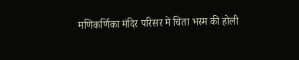मणिकर्णिका मंदिर परिसर में चिता भस्म की होली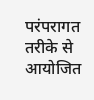परंपरागत तरीके से आयोजित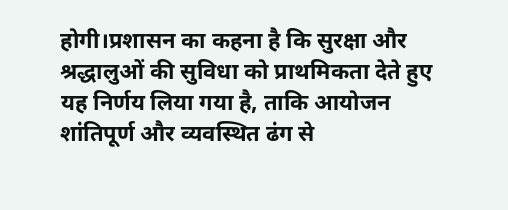होगी।प्रशासन का कहना है कि सुरक्षा और श्रद्धालुओं की सुविधा को प्राथमिकता देते हुए यह निर्णय लिया गया है, ताकि आयोजन शांतिपूर्ण और व्यवस्थित ढंग से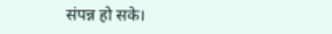संपन्न हो सके।